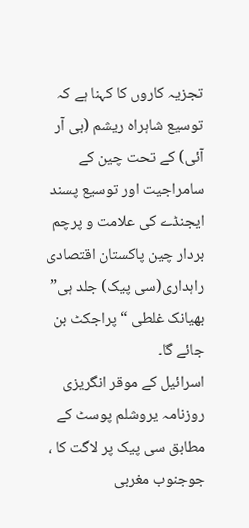تجزیہ کاروں کا کہنا ہے کہ توسیع شاہراہ ریشم (بی آر آئی) کے تحت چین کے سامراجیت اور توسیع پسند ایجنڈے کی علامت و پرچم بردار چین پاکستان اقتصادی راہداری(سی پیک) جلد ہی” بھیانک غلطی “ پراجکٹ بن جائے گا۔
اسرائیل کے موقر انگریزی روزنامہ یروشلم پوسٹ کے مطابق سی پیک پر لاگت کا ، جوجنوب مغربی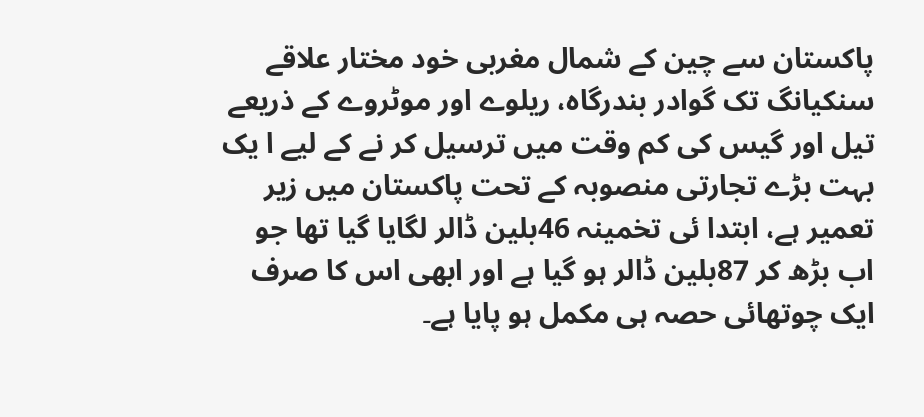پاکستان سے چین کے شمال مغربی خود مختار علاقے سنکیانگ تک گوادر بندرگاہ، ریلوے اور موٹروے کے ذریعے تیل اور گیس کی کم وقت میں ترسیل کر نے کے لیے ا یک بہت بڑے تجارتی منصوبہ کے تحت پاکستان میں زیر تعمیر ہے، ابتدا ئی تخمینہ 46بلین ڈالر لگایا گیا تھا جو اب بڑھ کر 87بلین ڈالر ہو گیا ہے اور ابھی اس کا صرف ایک چوتھائی حصہ ہی مکمل ہو پایا ہے۔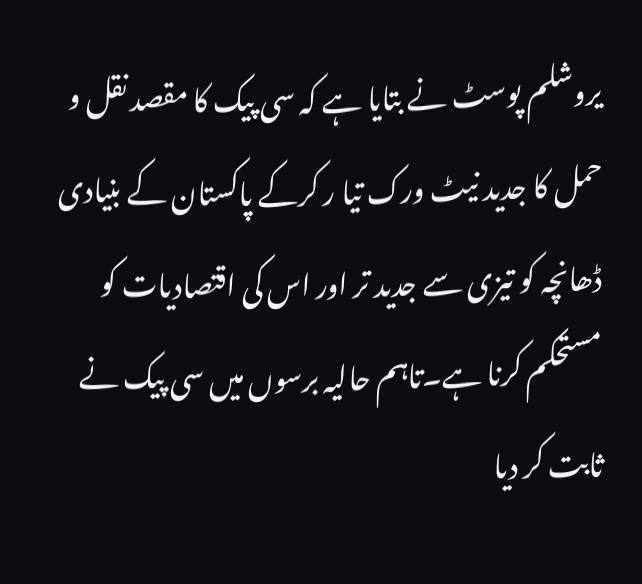یروشلم پوسٹ نے بتایا ہے کہ سی پیک کا مقصد نقل و حمل کا جدید نیٹ ورک تیا ر کرکے پاکستان کے بنیادی ڈھانچہ کو تیزی سے جدید تر اور اس کی اقتصادیات کو مستحکم کرنا ہے۔تاہم حالیہ برسوں میں سی پیک نے ثابت کر دیا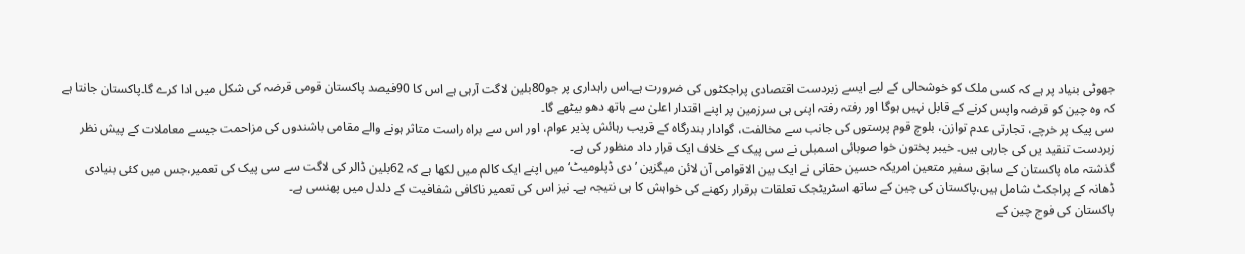جھوٹی بنیاد پر ہے کہ کسی ملک کو خوشحالی کے لیے ایسے زبردست اقتصادی پراجکٹوں کی ضرورت ہے۔اس راہداری پر جو80بلین لاگت آرہی ہے اس کا 90فیصد پاکستان قومی قرضہ کی شکل میں ادا کرے گا۔پاکستان جانتا ہے کہ وہ چین کو قرضہ واپس کرنے کے قابل نہیں ہوگا اور رفتہ رفتہ اپنی ہی سرزمین پر اپنے اقتدار اعلیٰ سے ہاتھ دھو بیٹھے گا۔
سی پیک پر خرچے، تجارتی عدم توازن، بلوچ قوم پرستوں کی جانب سے مخالفت، گوادار بندرگاہ کے قریب رہائش پذیر عوام، اور اس سے براہ راست متاثر ہونے والے مقامی باشندوں کی مزاحمت جیسے معاملات کے پیش نظر زبردست تنقید یں کی جارہی ہیں۔ خیبر پختون خوا صوبائی اسمبلی نے سی پیک کے خلاف ایک قرار داد منظور کی ہے۔
گذشتہ ماہ پاکستان کے سابق سفیر متعین امریکہ حسین حقانی نے ایک بین الاقوامی آن لائن میگزین ’دی ڈپلومیٹ‘ میں اپنے ایک کالم میں لکھا ہے کہ 62بلین ڈالر کی لاگت سے سی پیک کی تعمیر،جس میں کئی بنیادی ڈھانہ کے پراجکٹ شامل ہیں،پاکستان کی چین کے ساتھ اسٹریٹجک تعلقات برقرار رکھنے کی خواہش کا ہی نتیجہ ہے۔ نیز اس کی تعمیر ناکافی شفافیت کے دلدل میں پھنسی ہے۔
پاکستان کی فوج چین کے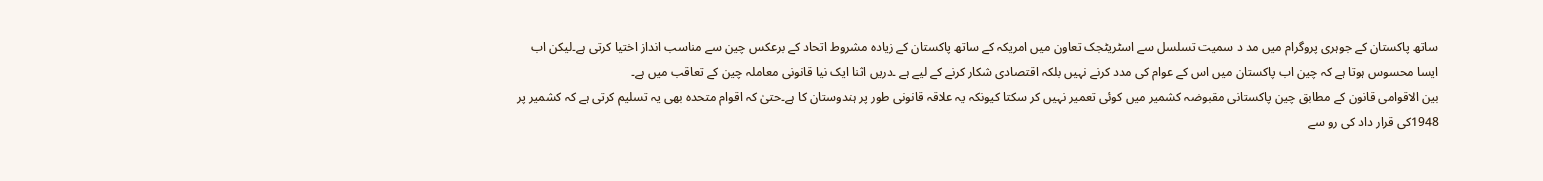ساتھ پاکستان کے جوہری پروگرام میں مد د سمیت تسلسل سے اسٹریٹجک تعاون میں امریکہ کے ساتھ پاکستان کے زیادہ مشروط اتحاد کے برعکس چین سے مناسب انداز اختیا کرتی ہے۔لیکن اب ایسا محسوس ہوتا ہے کہ چین اب پاکستان میں اس کے عوام کی مدد کرنے نہیں بلکہ اقتصادی شکار کرنے کے لیے ہے ۔دریں اثنا ایک نیا قانونی معاملہ چین کے تعاقب میں ہے۔
بین الاقوامی قانون کے مطابق چین پاکستانی مقبوضہ کشمیر میں کوئی تعمیر نہیں کر سکتا کیونکہ یہ علاقہ قانونی طور پر ہندوستان کا ہے۔حتیٰ کہ اقوام متحدہ بھی یہ تسلیم کرتی ہے کہ کشمیر پر 1948کی قرار داد کی رو سے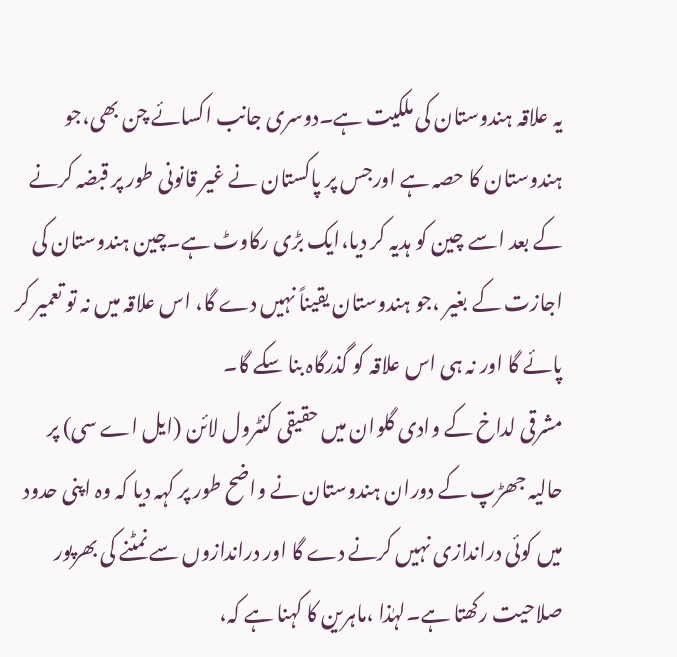یہ علاقہ ہندوستان کی ملکیت ہے۔دوسری جانب اکسائے چن بھی،جو ہندوستان کا حصہ ہے اورجس پر پاکستان نے غیر قانونی طور پر قبضہ کرنے کے بعد اسے چین کو ہدیہ کر دیا،ایک بڑی رکاوٹ ہے۔چین ہندوستان کی اجازت کے بغیر ،جو ہندوستان یقیناً نہیں دے گا، اس علاقہ میں نہ تو تعمیر کر پائے گا اور نہ ہی اس علاقہ کو گذرگاہ بنا سکے گا۔
مشرقی لداخ کے وادی گلوان میں حقیقی کنٹرول لائن (ایل اے سی) پر حالیہ جھڑپ کے دوران ہندوستان نے واضح طور پر کہہ دیا کہ وہ اپنی حدود میں کوئی دراندازی نہیں کرنے دے گا اور دراندازوں سے نمٹنے کی بھرپور صلاحیت رکھتا ہے۔لہٰذا ،ماہرین کا کہنا ہے کہ،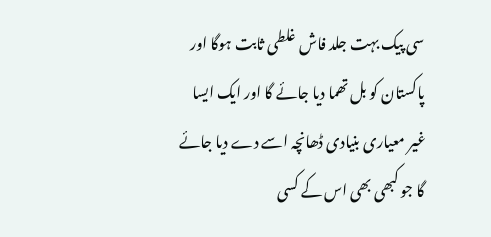سی پیک بہت جلد فاش غلطی ثابت ہوگا اور پاکستان کو بل تھما دیا جائے گا اور ایک ایسا غیر معیاری بنیادی ڈھانچہ اسے دے دیا جائے گا جو کبھی بھی اس کے کسی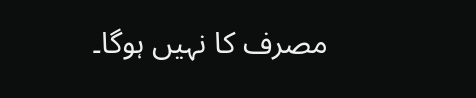مصرف کا نہیں ہوگا۔